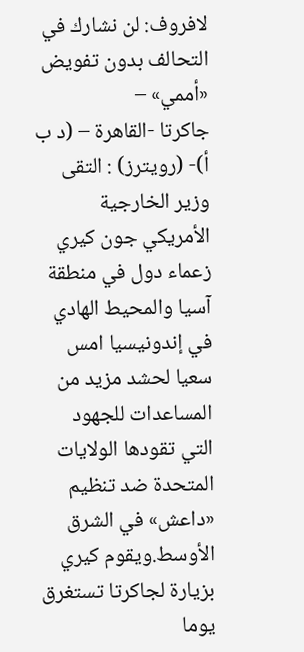لافروف: لن نشارك في التحالف بدون تفويض «أممي» –
جاكرتا -القاهرة – (د ب أ)- (رويترز) : التقى وزير الخارجية الأمريكي جون كيري زعماء دول في منطقة آسيا والمحيط الهادي في إندونيسيا امس سعيا لحشد مزيد من المساعدات للجهود التي تقودها الولايات المتحدة ضد تنظيم «داعش» في الشرق الأوسط.ويقوم كيري بزيارة لجاكرتا تستغرق يوما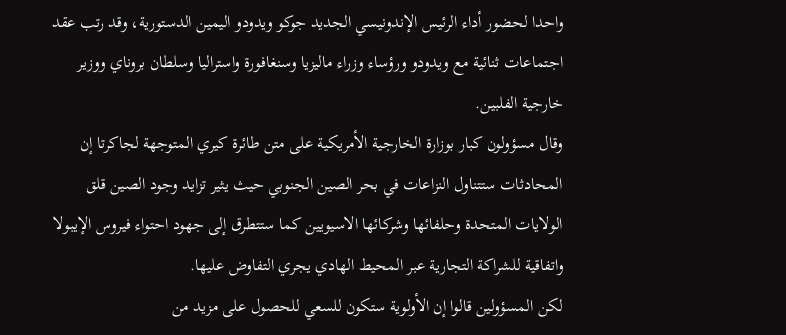واحدا لحضور أداء الرئيس الإندونيسي الجديد جوكو ويدودو اليمين الدستورية، وقد رتب عقد اجتماعات ثنائية مع ويدودو ورؤساء وزراء ماليزيا وسنغافورة واستراليا وسلطان بروناي ووزير خارجية الفلبين.
وقال مسؤولون كبار بوزارة الخارجية الأمريكية على متن طائرة كيري المتوجهة لجاكرتا إن المحادثات ستتناول النزاعات في بحر الصين الجنوبي حيث يثير تزايد وجود الصين قلق الولايات المتحدة وحلفائها وشركائها الاسيويين كما ستتطرق إلى جهود احتواء فيروس الإيبولا واتفاقية للشراكة التجارية عبر المحيط الهادي يجري التفاوض عليها.
لكن المسؤولين قالوا إن الأولوية ستكون للسعي للحصول على مزيد من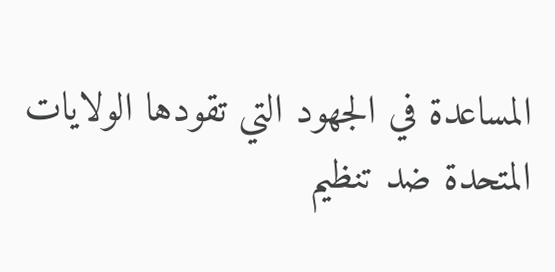المساعدة في الجهود التي تقودها الولايات المتحدة ضد تنظيم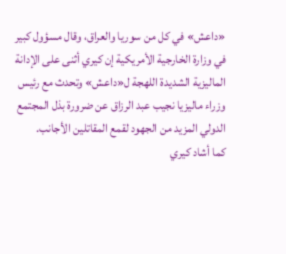«داعش» في كل من سوريا والعراق، وقال مسؤول كبير في وزارة الخارجية الأمريكية إن كيري أثنى على الإدانة الماليزية الشديدة اللهجة ل«داعش» وتحدث مع رئيس وزراء ماليزيا نجيب عبد الرزاق عن ضرورة بذل المجتمع الدولي المزيد من الجهود لقمع المقاتلين الأجانب.
كما أشاد كيري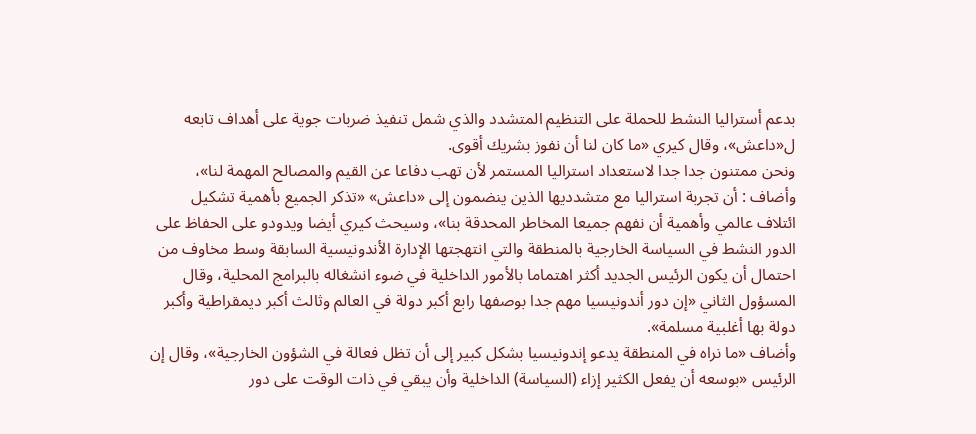بدعم أستراليا النشط للحملة على التنظيم المتشدد والذي شمل تنفيذ ضربات جوية على أهداف تابعه ل«داعش»، وقال كيري «ما كان لنا أن نفوز بشريك أقوى.
ونحن ممتنون جدا جدا لاستعداد استراليا المستمر لأن تهب دفاعا عن القيم والمصالح المهمة لنا»، وأضاف : أن تجربة استراليا مع متشدديها الذين ينضمون إلى «داعش» «تذكر الجميع بأهمية تشكيل ائتلاف عالمي وأهمية أن نفهم جميعا المخاطر المحدقة بنا»، وسيحث كيري أيضا ويدودو على الحفاظ على الدور النشط في السياسة الخارجية بالمنطقة والتي انتهجتها الإدارة الأندونيسية السابقة وسط مخاوف من احتمال أن يكون الرئيس الجديد أكثر اهتماما بالأمور الداخلية في ضوء انشغاله بالبرامج المحلية، وقال المسؤول الثاني «إن دور أندونيسيا مهم جدا بوصفها رابع أكبر دولة في العالم وثالث أكبر ديمقراطية وأكبر دولة بها أغلبية مسلمة».
وأضاف «ما نراه في المنطقة يدعو إندونيسيا بشكل كبير إلى أن تظل فعالة في الشؤون الخارجية»، وقال إن الرئيس «بوسعه أن يفعل الكثير إزاء (السياسة) الداخلية وأن يبقي في ذات الوقت على دور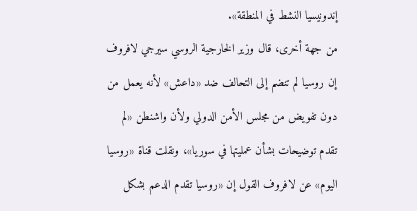إندونيسيا النشط في المنطقة».
من جهة أخرى، قال وزير الخارجية الروسي سيرجي لافروف إن روسيا لم تنضم إلى التحالف ضد «داعش» لأنه يعمل من دون تفويض من مجلس الأمن الدولي ولأن واشنطن «لم تقدم توضيحات بشأن عمليتها في سوريا»، ونقلت قناة «روسيا اليوم» عن لافروف القول إن «روسيا تقدم الدعم بشكل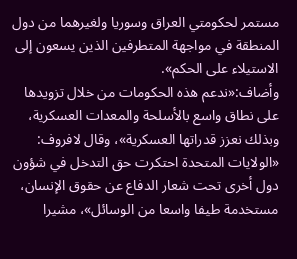مستمر لحكومتي العراق وسوريا ولغيرهما من دول المنطقة في مواجهة المتطرفين الذين يسعون إلى الاستيلاء على الحكم».
وأضاف:«ندعم هذه الحكومات من خلال تزويدها على نطاق واسع بالأسلحة والمعدات العسكرية، وبذلك نعزز قدراتها العسكرية»، وقال لافروف: «الولايات المتحدة احتكرت حق التدخل في شؤون دول أخرى تحت شعار الدفاع عن حقوق الإنسان، مستخدمة طيفا واسعا من الوسائل»، مشيرا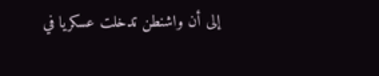إلى أن واشنطن تدخلت عسكريا في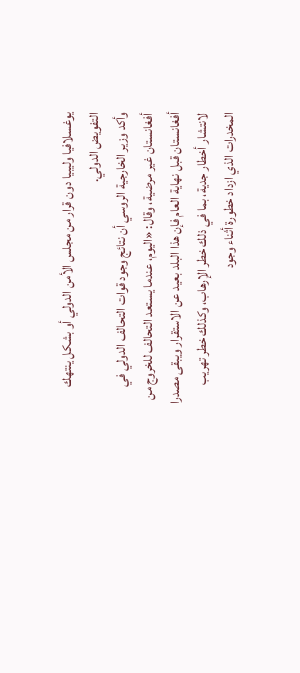يوغسلافيا وليبيا دون قرار من مجلس الأمن الدولي أو بشكل ينتهك التفويض الدولي.
وأكد وزير الخارجية الروسي أن نتائج وجود قوات التحالف الدولي في أفغانستان غير مرضية، وقال: «اليوم، عندما يستعد التحالف للخروج من أفغانستان قبل نهاية العام فإن هذا البلد بعيد عن الاستقرار ويبقى مصدرا لانتشار أخطار جدية، بما في ذلك خطر الإرهاب، وكذلك خطر تهريب المخدرات الذي ازداد خطورة أثناء وجود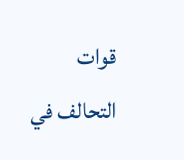قوات التحالف في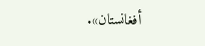أفغانستان».